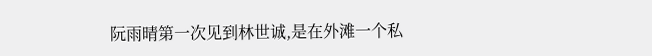阮雨晴第一次见到林世诚,是在外滩一个私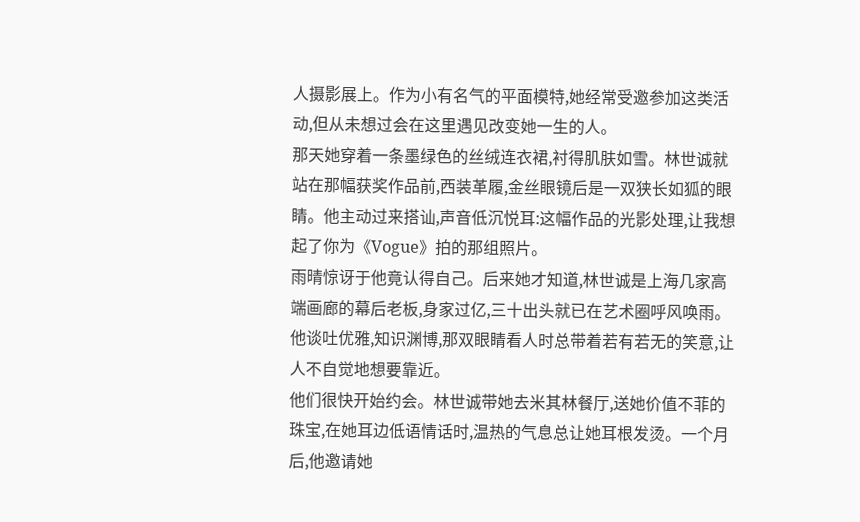人摄影展上。作为小有名气的平面模特,她经常受邀参加这类活动,但从未想过会在这里遇见改变她一生的人。
那天她穿着一条墨绿色的丝绒连衣裙,衬得肌肤如雪。林世诚就站在那幅获奖作品前,西装革履,金丝眼镜后是一双狭长如狐的眼睛。他主动过来搭讪,声音低沉悦耳:这幅作品的光影处理,让我想起了你为《Vogue》拍的那组照片。
雨晴惊讶于他竟认得自己。后来她才知道,林世诚是上海几家高端画廊的幕后老板,身家过亿,三十出头就已在艺术圈呼风唤雨。他谈吐优雅,知识渊博,那双眼睛看人时总带着若有若无的笑意,让人不自觉地想要靠近。
他们很快开始约会。林世诚带她去米其林餐厅,送她价值不菲的珠宝,在她耳边低语情话时,温热的气息总让她耳根发烫。一个月后,他邀请她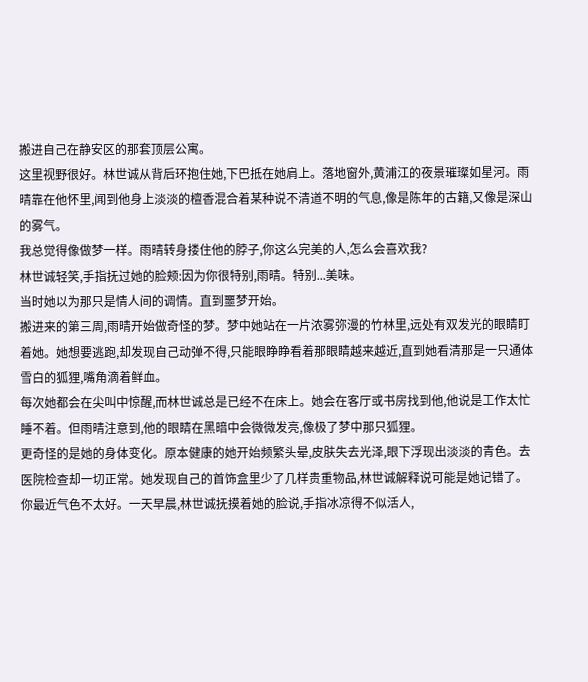搬进自己在静安区的那套顶层公寓。
这里视野很好。林世诚从背后环抱住她,下巴抵在她肩上。落地窗外,黄浦江的夜景璀璨如星河。雨晴靠在他怀里,闻到他身上淡淡的檀香混合着某种说不清道不明的气息,像是陈年的古籍,又像是深山的雾气。
我总觉得像做梦一样。雨晴转身搂住他的脖子,你这么完美的人,怎么会喜欢我?
林世诚轻笑,手指抚过她的脸颊:因为你很特别,雨晴。特别...美味。
当时她以为那只是情人间的调情。直到噩梦开始。
搬进来的第三周,雨晴开始做奇怪的梦。梦中她站在一片浓雾弥漫的竹林里,远处有双发光的眼睛盯着她。她想要逃跑,却发现自己动弹不得,只能眼睁睁看着那眼睛越来越近,直到她看清那是一只通体雪白的狐狸,嘴角滴着鲜血。
每次她都会在尖叫中惊醒,而林世诚总是已经不在床上。她会在客厅或书房找到他,他说是工作太忙睡不着。但雨晴注意到,他的眼睛在黑暗中会微微发亮,像极了梦中那只狐狸。
更奇怪的是她的身体变化。原本健康的她开始频繁头晕,皮肤失去光泽,眼下浮现出淡淡的青色。去医院检查却一切正常。她发现自己的首饰盒里少了几样贵重物品,林世诚解释说可能是她记错了。
你最近气色不太好。一天早晨,林世诚抚摸着她的脸说,手指冰凉得不似活人,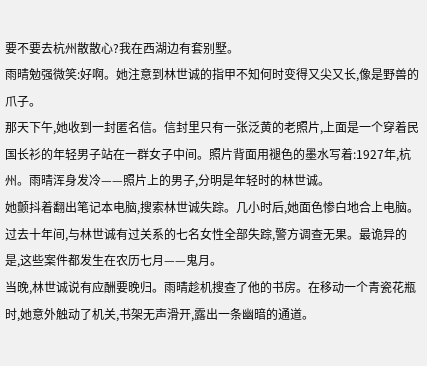要不要去杭州散散心?我在西湖边有套别墅。
雨晴勉强微笑:好啊。她注意到林世诚的指甲不知何时变得又尖又长,像是野兽的爪子。
那天下午,她收到一封匿名信。信封里只有一张泛黄的老照片,上面是一个穿着民国长衫的年轻男子站在一群女子中间。照片背面用褪色的墨水写着:1927年,杭州。雨晴浑身发冷——照片上的男子,分明是年轻时的林世诚。
她颤抖着翻出笔记本电脑,搜索林世诚失踪。几小时后,她面色惨白地合上电脑。过去十年间,与林世诚有过关系的七名女性全部失踪,警方调查无果。最诡异的是,这些案件都发生在农历七月——鬼月。
当晚,林世诚说有应酬要晚归。雨晴趁机搜查了他的书房。在移动一个青瓷花瓶时,她意外触动了机关,书架无声滑开,露出一条幽暗的通道。